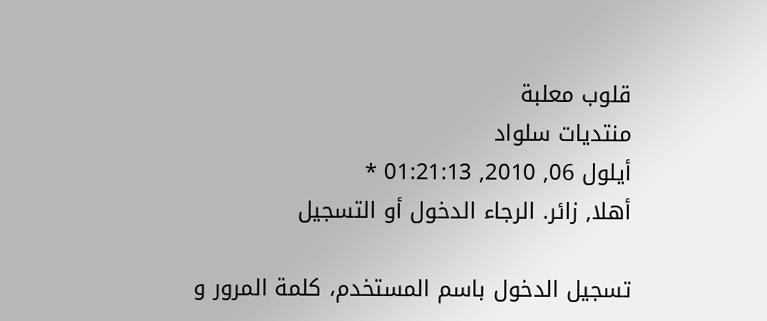قلوب معلبة
منتديات سلواد
أيلول 06, 2010, 01:21:13 *
أهلا, زائر. الرجاء الدخول أو التسجيل

تسجيل الدخول باسم المستخدم، كلمة المرور و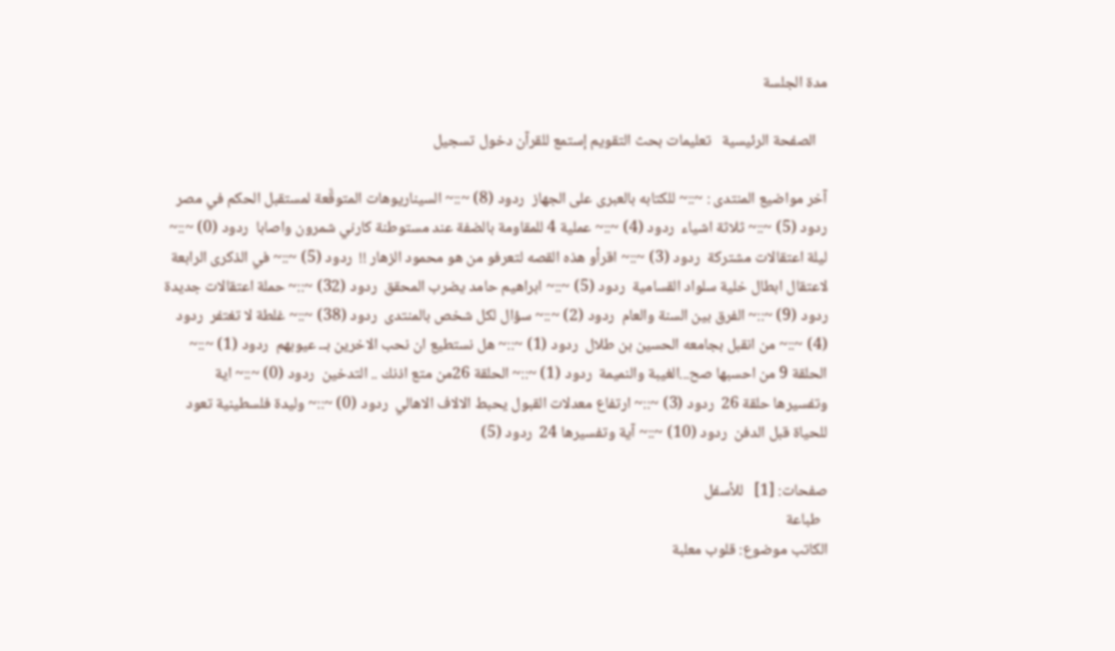مدة الجلسة

   الصفحة الرئيسية   تعليمات بحث التقويم إستمع للقرآن دخول تسجيل

آخر مواضيع المنتدى : ~::~ للكتابه بالعبرى على الجهاز  ردود (8) ~::~ السيناريوهات المتوقَّعة لمستقبل الحكم في مصر  ردود (5) ~::~ ثلاثة اشياء  ردود (4) ~::~ عملية 4 للمقاومة بالضفة عند مستوطنة كارني شمرون واصابا  ردود (0) ~::~ ليلة اعتقالات مشتركة  ردود (3) ~::~ اقرأو هذه القصه لتعرفو من هو محمود الزهار !!  ردود (5) ~::~ في الذكرى الرابعة لاعتقال ابطال خلية سلواد القسامية  ردود (5) ~::~ ابراهيم حامد يضرب المحقق  ردود (32) ~::~ حملة اعتقالات جديدة  ردود (9) ~::~ الفرق بين السنة والعام  ردود (2) ~::~ سؤال لكل شخص بالمنتدى  ردود (38) ~::~ غلطة لا تغتفر  ردود (4) ~::~ من انقبل بجامعه الحسين بن طلال  ردود (1) ~::~ هل نستطيع ان نحب الاخرين بــ عيوبهم  ردود (1) ~::~ الحلقة 9 من احسبها صح...الغيبة والنميمة  ردود (1) ~::~ الحلقة 26من متع اذنك .. التدخين  ردود (0) ~::~ اية وتفسيرها حلقة 26  ردود (3) ~::~ ارتفاع معدلات القبول يحبط الالاف الاهالي  ردود (0) ~::~ وليدة فلسطينية تعود للحياة قبل الدفن  ردود (10) ~::~ آية وتفسيرها 24  ردود (5)

صفحات: [1]   للأسفل
  طباعة
الكاتب موضوع: قلوب معلبة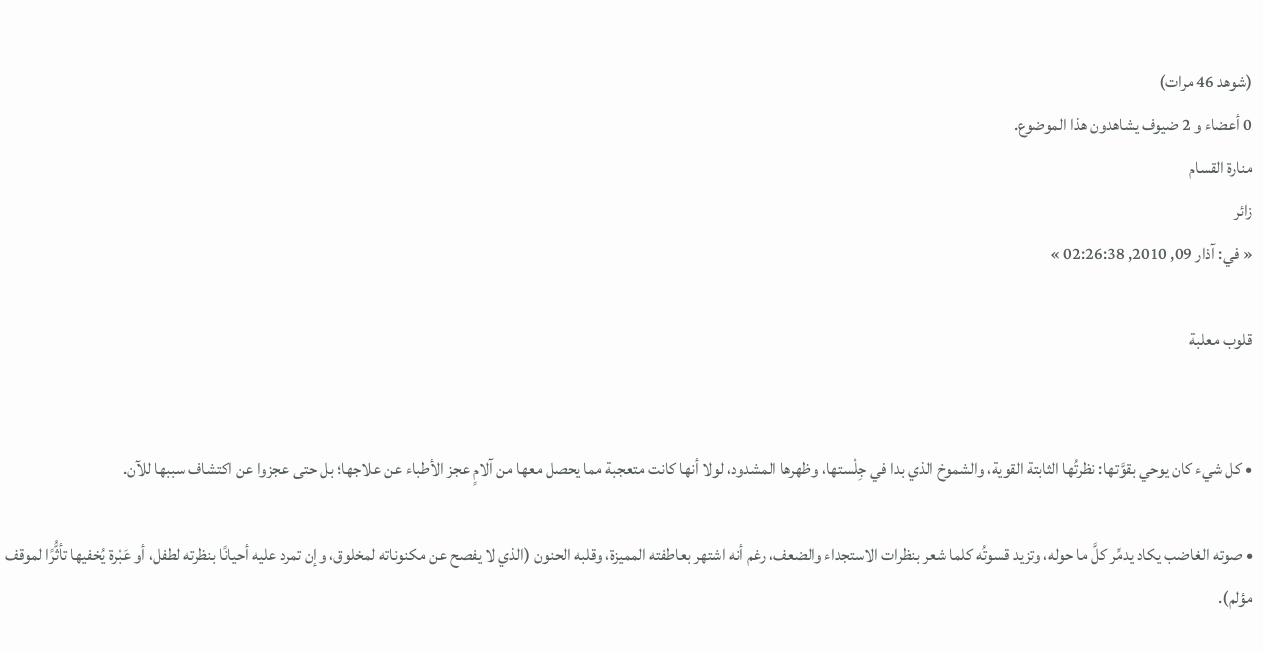(شوهد 46 مرات)
0 أعضاء و 2 ضيوف يشاهدون هذا الموضوع.
منارة القسام
زائر
« في: آذار 09, 2010, 02:26:38 »

قلوب معلبة


• كل شيء كان يوحي بقوَّتها: نظرتُها الثابتة القوية، والشموخ الذي بدا في جِلْستها، وظهرها المشدود، لولا أنها كانت متعجبة مما يحصل معها من آلامٍ عجز الأطباء عن علاجها؛ بل حتى عجزوا عن اكتشاف سببها للآن.

• صوته الغاضب يكاد يدمِّر كلَّ ما حوله، وتزيد قسوتُه كلما شعر بنظرات الاستجداء والضعف، رغم أنه اشتهر بعاطفته المميزة، وقلبه الحنون (الذي لا يفصح عن مكنوناته لمخلوق، وإن تمرد عليه أحيانًا بنظرته لطفل، أو عَبْرة يُخفيها تأثُّرًا لموقف مؤلم).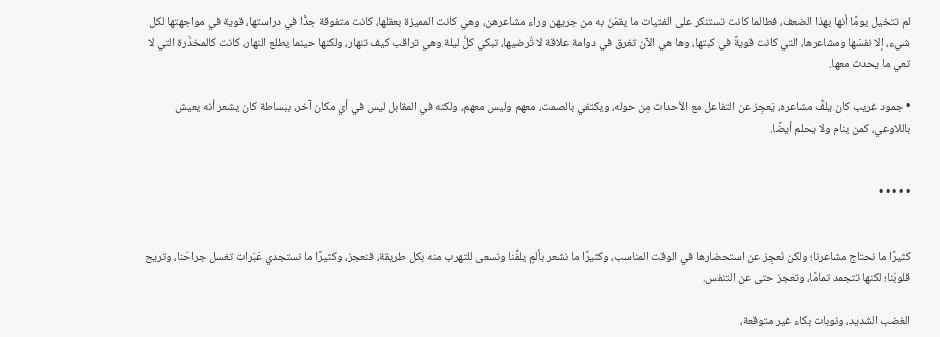لم تتخيل يومًا أنها بهذا الضعف، فطالما كانت تستنكر على الفتيات ما يقمْنَ به من جريهن وراء مشاعرهن، وهي كانت المميزة بعقلها، كانت متفوقة جدًّا في دراستها، قوية في مواجهتها لكل شيء، إلا نفسَها ومشاعرها، التي كانت قويةً في كبتها، وها هي الآن تغرق في دوامة علاقة لا تُرضيها، تبكي كلَّ ليلة وهي تراقب كيف تنهار، ولكنها حينما يطلع النهار، كانت كالمخدَّرة التي لا تعي ما يحدث معها.

• جمود غريب كان يلفُّ مشاعره، يَعجِز عن التفاعل مع الأحداث مِن حوله، ويكتفي بالصمت، معهم وليس معهم، ولكنه في المقابل ليس في أي مكان آخر، ببساطة كان يشعر أنه يعيش باللاوعي، كمن ينام ولا يحلم أيضًا.


• • • • •


كثيرًا ما نحتاج مشاعرنا؛ ولكن نَعجِز عن استحضارها في الوقت المناسب، وكثيرًا ما نشعر بألمٍ يلفُّنا ونسعى للتهرب منه بكل طريقة، فنعجز، وكثيرًا ما نستجدي عَبَرات تغسل جراحَنا، وتريح قلوبَنا؛ لكنها تتجمد تمامًا، وتعجز حتى عن التنفس.

الغضب الشديد، ونوبات بكاء غير متوقعة،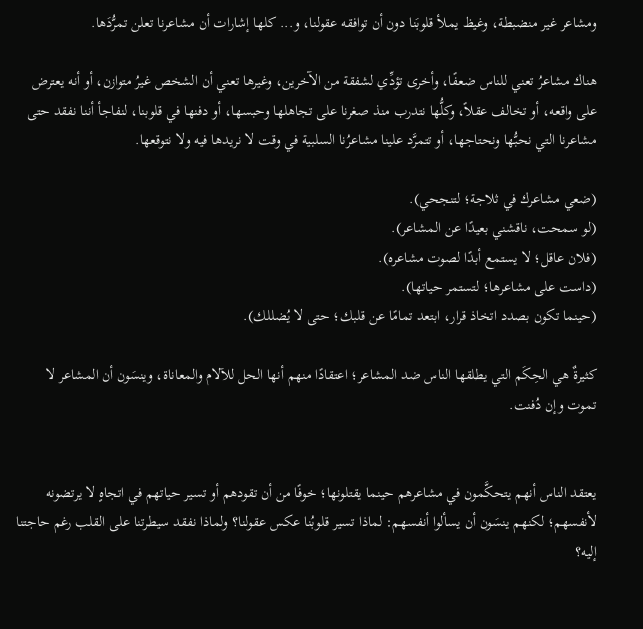ومشاعر غير منضبطة، وغيظ يملأ قلوبَنا دون أن توافقه عقولنا، و... كلها إشارات أن مشاعرنا تعلن تمرُّدَها.

هناك مشاعرُ تعني للناس ضعفًا، وأخرى تؤدِّي لشفقة من الآخرين، وغيرها تعني أن الشخص غيرُ متوازن، أو أنه يعترض على واقعه، أو تخالف عقلاً، وكلُّها نتدرب منذ صغرنا على تجاهلها وحبسها، أو دفنها في قلوبنا، لنفاجأ أننا نفقد حتى مشاعرنا التي نحبُّها ونحتاجها، أو تتمرَّد علينا مشاعرُنا السلبية في وقت لا نريدها فيه ولا نتوقعها.

(ضعي مشاعرك في ثلاجة؛ لتنجحي).
(لو سمحت، ناقشني بعيدًا عن المشاعر).
(فلان عاقل؛ لا يستمع أبدًا لصوت مشاعره).
(داست على مشاعرها؛ لتستمر حياتها).
(حينما تكون بصدد اتخاذ قرار، ابتعد تمامًا عن قلبك؛ حتى لا يُضللك).

كثيرةٌ هي الحِكَم التي يطلقها الناس ضد المشاعر؛ اعتقادًا منهم أنها الحل للآلام والمعاناة، وينسَون أن المشاعر لا تموت وإن دُفنت.


يعتقد الناس أنهم يتحكَّمون في مشاعرهم حينما يقتلونها؛ خوفًا من أن تقودهم أو تسير حياتهم في اتجاهٍ لا يرتضونه لأنفسهم؛ لكنهم ينسَون أن يسألوا أنفسهم: لماذا تسير قلوبُنا عكس عقولنا؟ ولماذا نفقد سيطرتنا على القلب رغم حاجتنا إليه؟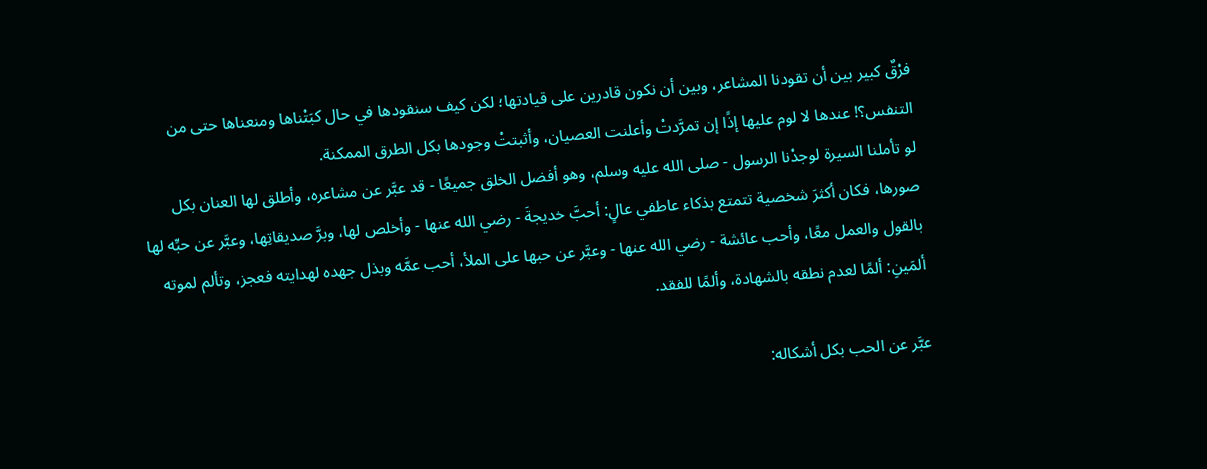فرْقٌ كبير بين أن تقودنا المشاعر، وبين أن نكون قادرين على قيادتها؛ لكن كيف سنقودها في حال كبَتْناها ومنعناها حتى من التنفس؟! عندها لا لوم عليها إذًا إن تمرَّدتْ وأعلنت العصيان، وأثبتتْ وجودها بكل الطرق الممكنة.
لو تأملنا السيرة لوجدْنا الرسول - صلى الله عليه وسلم، وهو أفضل الخلق جميعًا - قد عبَّر عن مشاعره، وأطلق لها العنان بكل صورها، فكان أكثرَ شخصية تتمتع بذكاء عاطفي عالٍ: أحبَّ خديجةَ - رضي الله عنها - وأخلص لها، وبرَّ صديقاتِها، وعبَّر عن حبِّه لها بالقول والعمل معًا، وأحب عائشة - رضي الله عنها - وعبَّر عن حبها على الملأ، أحب عمَّه وبذل جهده لهدايته فعجز، وتألم لموته ألمَينِ: ألمًا لعدم نطقه بالشهادة، وألمًا للفقد.

عبَّر عن الحب بكل أشكاله: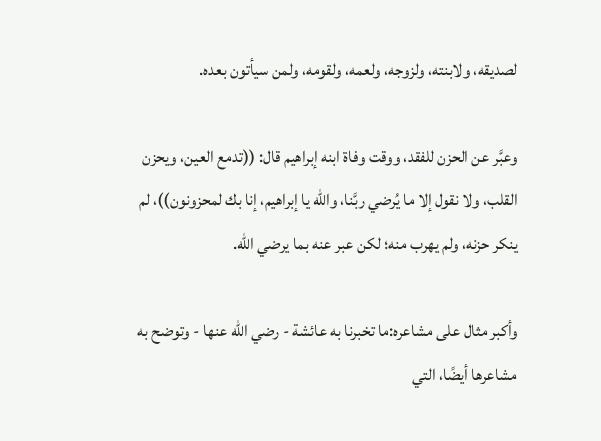لصديقه، ولابنته، ولزوجه، ولعمه، ولقومه، ولمن سيأتون بعده.

وعبَّر عن الحزن للفقد، ووقت وفاة ابنه إبراهيم قال: ((تدمع العين، ويحزن القلب، ولا نقول إلا ما يُرضي ربَّنا، والله يا إبراهيم، إنا بك لمحزونون))، لم ينكر حزنه، ولم يهرب منه؛ لكن عبر عنه بما يرضي الله.

وأكبر مثال على مشاعره:ما تخبرنا به عائشة - رضي الله عنها - وتوضح به مشاعرها أيضًا، التي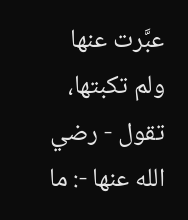عبَّرت عنها ولم تكبتها، تقول - رضي الله عنها -: ما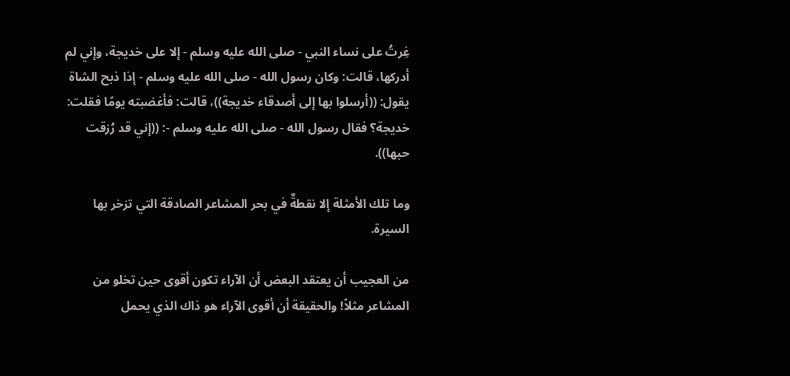غِرتُ على نساء النبي - صلى الله عليه وسلم - إلا على خديجة، وإني لم أدركها، قالت: وكان رسول الله - صلى الله عليه وسلم - إذا ذبح الشاة يقول: ((أرسلوا بها إلى أصدقاء خديجة))، قالت: فأغضبته يومًا فقلت: خديجة؟ فقال رسول الله - صلى الله عليه وسلم -: ((إني قد رُزقت حبها)).

وما تلك الأمثلة إلا نقطةٌ في بحر المشاعر الصادقة التي تزخر بها السيرة.

من العجيب أن يعتقد البعض أن الآراء تكون أقوى حين تخلو من المشاعر مثلاً! والحقيقة أن أقوى الآراء هو ذاك الذي يحمل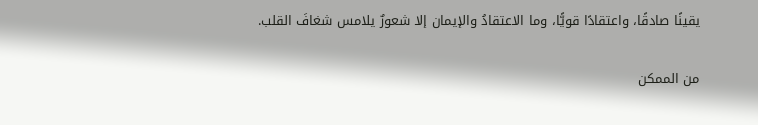يقينًا صادقًا، واعتقادًا قويًّا، وما الاعتقادُ والإيمان إلا شعورٌ يلامس شغافَ القلب.

من الممكن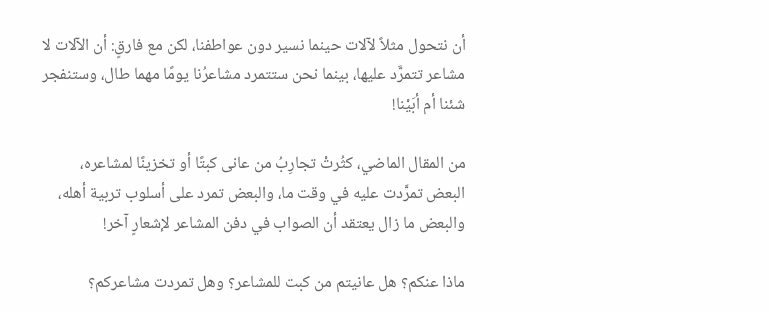أن نتحول مثلاً لآلات حينما نسير دون عواطفنا، لكن مع فارقٍ: أن الآلات لا مشاعر تتمرَّد عليها، بينما نحن ستتمرد مشاعرُنا يومًا مهما طال، وستنفجر شئنا أم أبَيْنا!

من المقال الماضي، كثُرتْ تجارِبُ من عانى كبتًا أو تخزينًا لمشاعره، البعض تمرَّدت عليه في وقت ما، والبعض تمرد على أسلوب تربية أهله، والبعض ما زال يعتقد أن الصواب في دفن المشاعر لإشعارٍ آخر!

ماذا عنكم؟ هل عانيتم من كبت للمشاعر؟ وهل تمردت مشاعركم؟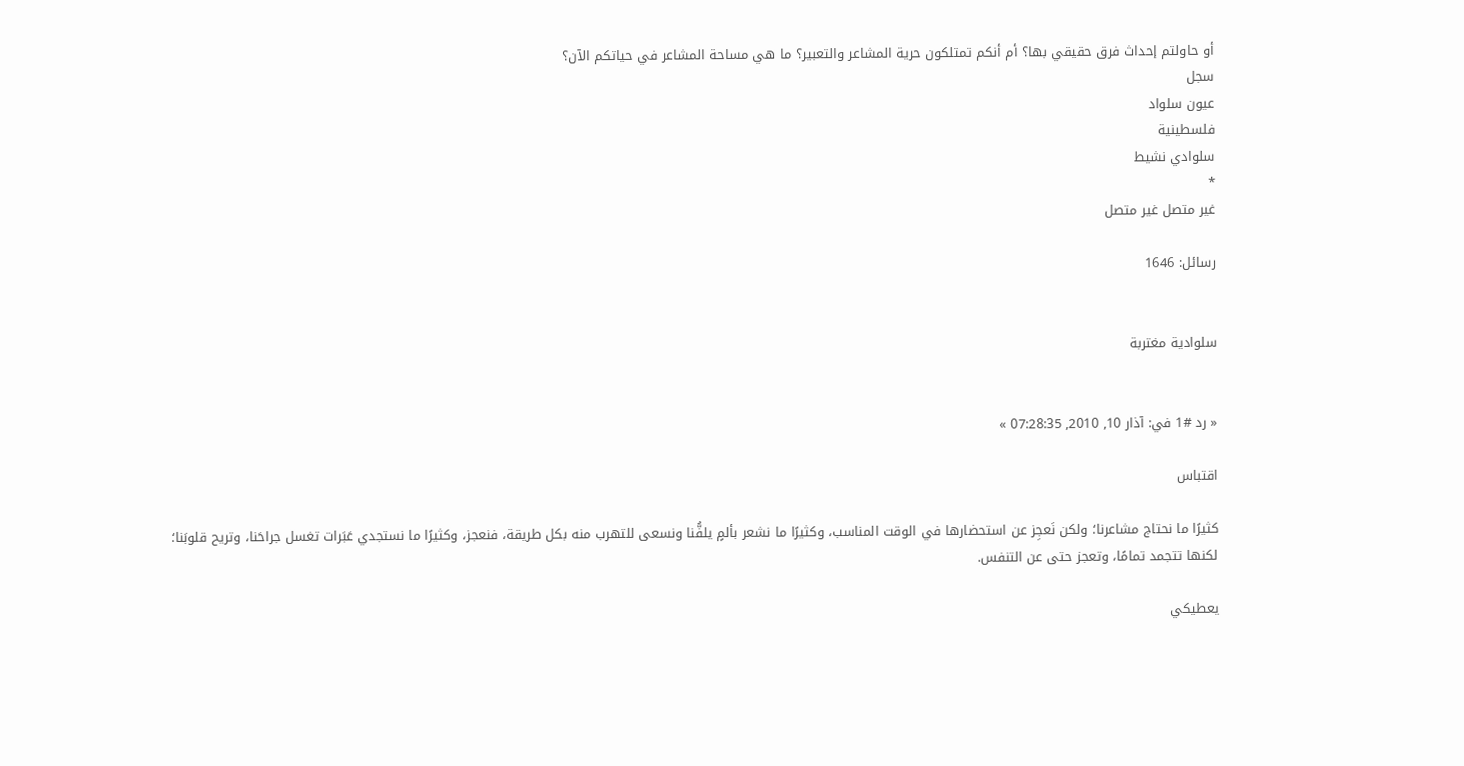أو حاولتم إحداث فرق حقيقي بها؟ أم أنكم تمتلكون حرية المشاعر والتعبير؟ ما هي مساحة المشاعر في حياتكم الآن؟
سجل
عيون سلواد
فلسطينية
سلوادي نشيط
*
غير متصل غير متصل

رسائل: 1646


سلوادية مغتربة


« رد #1 في: آذار 10, 2010, 07:28:35 »

اقتباس

كثيرًا ما نحتاج مشاعرنا؛ ولكن نَعجِز عن استحضارها في الوقت المناسب، وكثيرًا ما نشعر بألمٍ يلفُّنا ونسعى للتهرب منه بكل طريقة، فنعجز، وكثيرًا ما نستجدي عَبَرات تغسل جراحَنا، وتريح قلوبَنا؛ لكنها تتجمد تمامًا، وتعجز حتى عن التنفس.

يعطيكي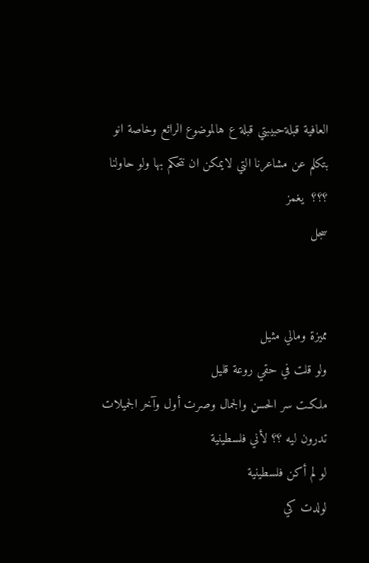العافية قبلةحبيبتي قبلة ع هالموضوع الرائع وخاصة انو بتكلم عن مشاعرنا التي لايمكن ان نتحكم بها ولو حاولنا ؟؟؟  يغمز
سجل


مميزة ومالي مثيل
ولو قلت في حقي روعة قليل
ملكـت سر الحسن والجمال وصرت أول وآخر الجميلات
تدرون ليه ؟؟ لأني فلسطينية
لو لم أكن فلسطينية
لولدت كي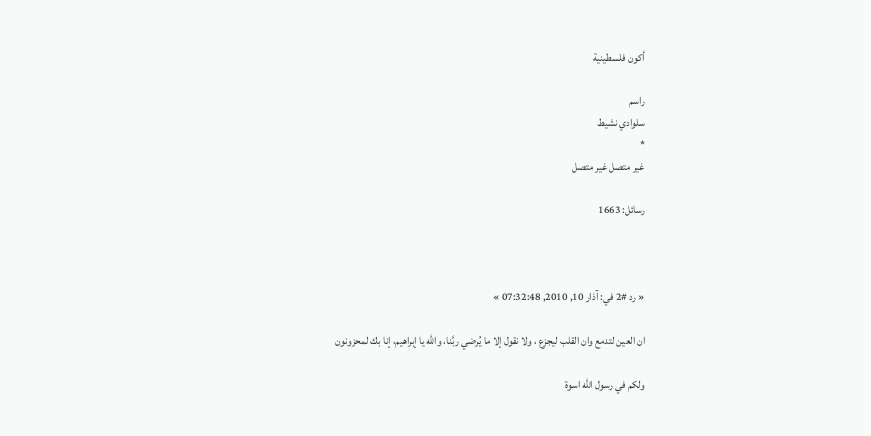أكون فلسطينية

راسم
سلوادي نشيط
*
غير متصل غير متصل

رسائل: 1663



« رد #2 في: آذار 10, 2010, 07:32:48 »

ان العين لتدمع وان القلب ليجزع ، ولا نقول إلا ما يُرضي ربَّنا، والله يا إبراهيم، إنا بك لمحزونون

ولكم في رسول الله اسوة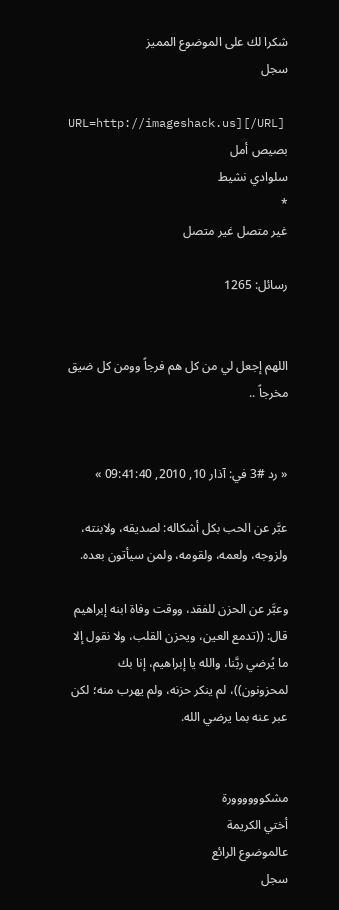شكرا لك على الموضوع المميز
سجل

URL=http://imageshack.us][/URL]
بصيص أمل
سلوادي نشيط
*
غير متصل غير متصل

رسائل: 1265


اللهم إجعل لي من كل هم فرجاً وومن كل ضيق مخرجاً ..


« رد #3 في: آذار 10, 2010, 09:41:40 »

عبَّر عن الحب بكل أشكاله: لصديقه، ولابنته، ولزوجه، ولعمه، ولقومه، ولمن سيأتون بعده.

وعبَّر عن الحزن للفقد، ووقت وفاة ابنه إبراهيم قال: ((تدمع العين، ويحزن القلب، ولا نقول إلا ما يُرضي ربَّنا، والله يا إبراهيم، إنا بك لمحزونون))، لم ينكر حزنه، ولم يهرب منه؛ لكن عبر عنه بما يرضي الله.


مشكوووووورة
أختي الكريمة
عالموضوع الرائع
سجل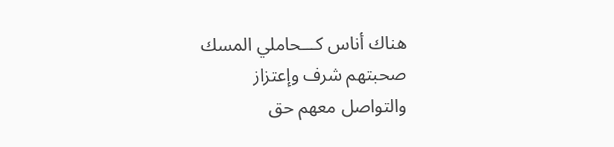هناك أناس كـــحاملي المسك
صحبتهم شرف وإعتزاز
والتواصل معهم حق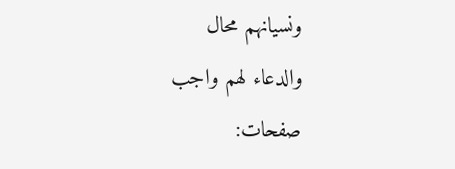ونسيانهم محال
والدعاء لهم واجب
صفحات: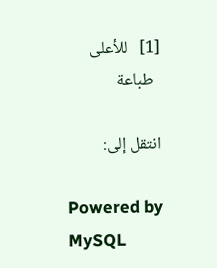[1]   للأعلى
  طباعة

انتقل إلى:

Powered by MySQL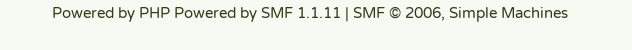Powered by PHP Powered by SMF 1.1.11 | SMF © 2006, Simple Machines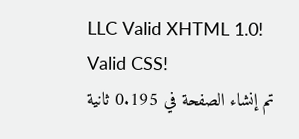LLC Valid XHTML 1.0! Valid CSS!
تم إنشاء الصفحة في 0.195 ثانية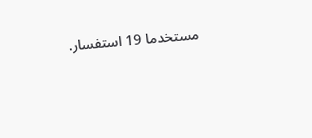مستخدما 19 استفسار.